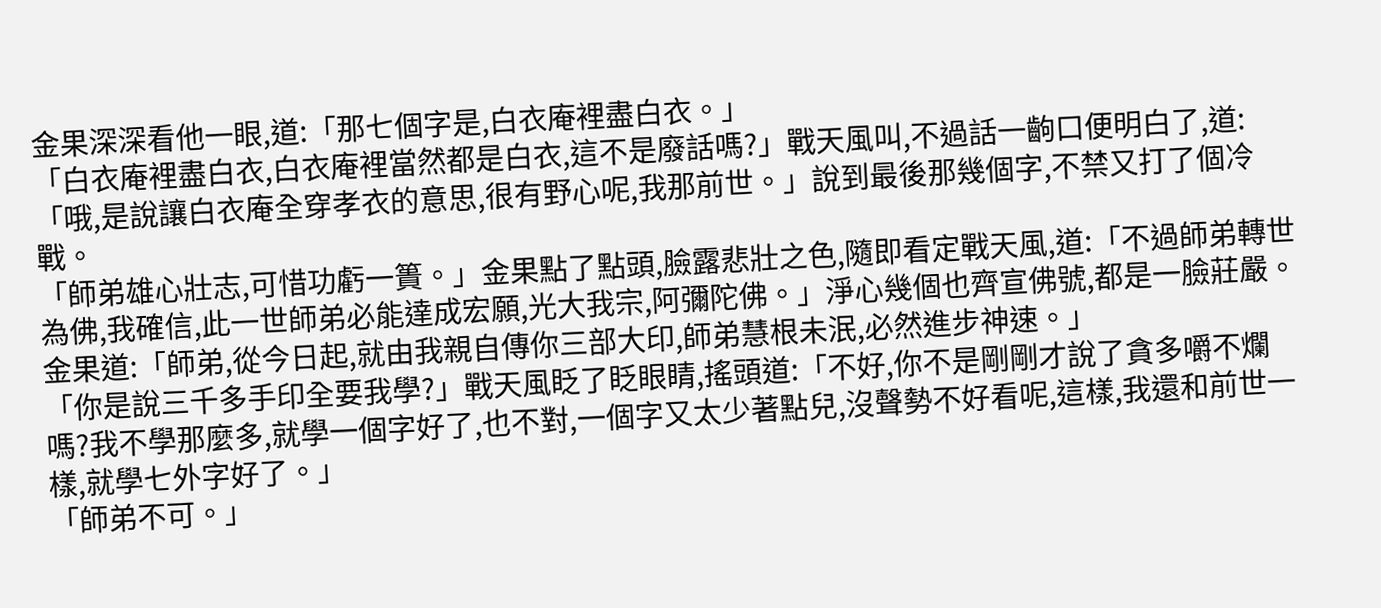金果深深看他一眼,道:「那七個字是,白衣庵裡盡白衣。」
「白衣庵裡盡白衣,白衣庵裡當然都是白衣,這不是廢話嗎?」戰天風叫,不過話一齣口便明白了,道:「哦,是說讓白衣庵全穿孝衣的意思,很有野心呢,我那前世。」說到最後那幾個字,不禁又打了個冷戰。
「師弟雄心壯志,可惜功虧一簣。」金果點了點頭,臉露悲壯之色,隨即看定戰天風,道:「不過師弟轉世為佛,我確信,此一世師弟必能達成宏願,光大我宗,阿彌陀佛。」淨心幾個也齊宣佛號,都是一臉莊嚴。
金果道:「師弟,從今日起,就由我親自傳你三部大印,師弟慧根未泯,必然進步神速。」
「你是說三千多手印全要我學?」戰天風眨了眨眼睛,搖頭道:「不好,你不是剛剛才說了貪多嚼不爛嗎?我不學那麼多,就學一個字好了,也不對,一個字又太少著點兒,沒聲勢不好看呢,這樣,我還和前世一樣,就學七外字好了。」
「師弟不可。」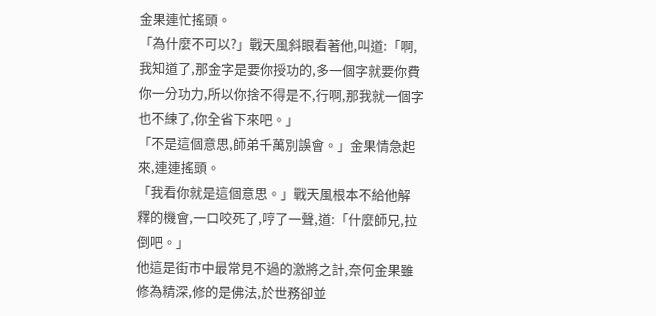金果連忙搖頭。
「為什麼不可以?」戰天風斜眼看著他,叫道:「啊,我知道了,那金字是要你授功的,多一個字就要你費你一分功力,所以你捨不得是不,行啊,那我就一個字也不練了,你全省下來吧。」
「不是這個意思,師弟千萬別誤會。」金果情急起來,連連搖頭。
「我看你就是這個意思。」戰天風根本不給他解釋的機會,一口咬死了,哼了一聲,道:「什麼師兄,拉倒吧。」
他這是街市中最常見不過的激將之計,奈何金果雖修為精深,修的是佛法,於世務卻並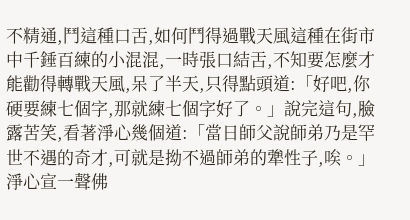不精通,鬥這種口舌,如何鬥得過戰天風這種在街市中千錘百練的小混混,一時張口結舌,不知要怎麼才能勸得轉戰天風,呆了半天,只得點頭道:「好吧,你硬要練七個字,那就練七個字好了。」說完這句,臉露苦笑,看著淨心幾個道:「當日師父說師弟乃是罕世不遇的奇才,可就是拗不過師弟的犟性子,唉。」
淨心宣一聲佛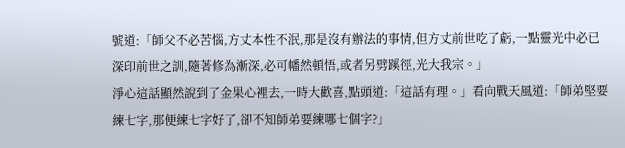號道:「師父不必苦惱,方丈本性不泯,那是沒有辦法的事情,但方丈前世吃了虧,一點靈光中必已深印前世之訓,隨著修為漸深,必可幡然頓悟,或者另劈蹊徑,光大我宗。」
淨心這話顯然說到了金果心裡去,一時大歡喜,點頭道:「這話有理。」看向戰天風道:「師弟堅要練七字,那便練七字好了,卻不知師弟要練哪七個字?」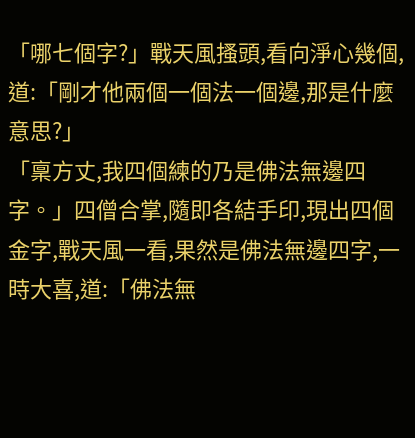「哪七個字?」戰天風搔頭,看向淨心幾個,道:「剛才他兩個一個法一個邊,那是什麼意思?」
「稟方丈,我四個練的乃是佛法無邊四字。」四僧合掌,隨即各結手印,現出四個金字,戰天風一看,果然是佛法無邊四字,一時大喜,道:「佛法無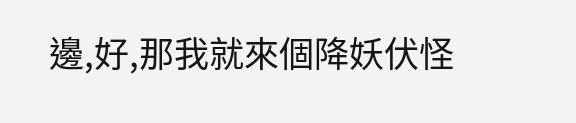邊,好,那我就來個降妖伏怪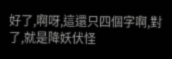好了,啊呀,這還只四個字啊,對了,就是降妖伏怪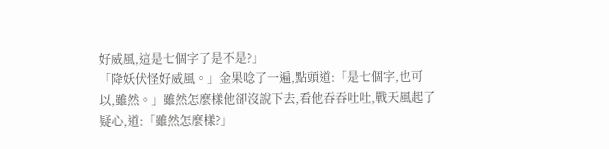好威風,這是七個字了是不是?」
「降妖伏怪好威風。」金果唸了一遍,點頭道:「是七個字,也可以,雖然。」雖然怎麼樣他卻沒說下去,看他吞吞吐吐,戰天風起了疑心,道:「雖然怎麼樣?」